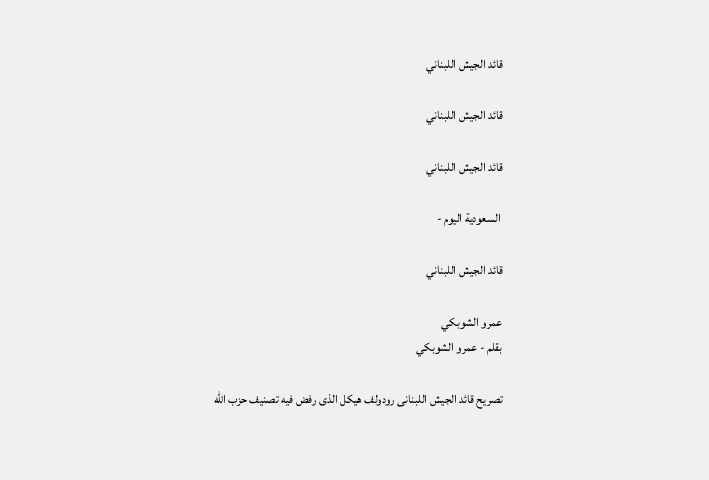قائد الجيش اللبناني

قائد الجيش اللبناني

قائد الجيش اللبناني

 السعودية اليوم -

قائد الجيش اللبناني

عمرو الشوبكي
بقلم - عمرو الشوبكي

تصريح قائد الجيش اللبنانى رودولف هيكل الذى رفض فيه تصنيف حزب الله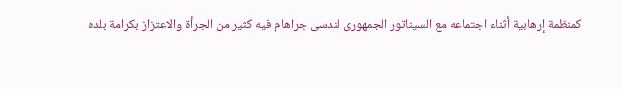كمنظمة إرهابية أثناء اجتماعه مع السيناتور الجمهورى لندسى جراهام فيه كثير من الجرأة والاعتزاز بكرامة بلده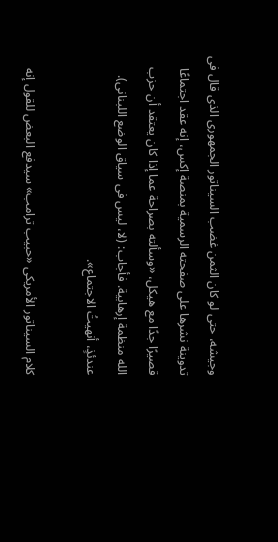وجيشه، حتى لو كان الثمن غضب السيناتور الجمهورى الذى قال فى تدوينة نشرها على صفحته الرسمية بمنصة إكس، إنه عقد اجتماعًا قصيرًا جدًا مع هيكل، «وسألته بصراحة عما إذا كان يعتقد أن حزب الله منظمة إرهابية. فأجاب: (لا، ليس فى سياق الوضع اللبنانى). عندئذٍ، أنهيتُ الاجتماع».

كلام السيناتور الأمريكى «حبيب ترامب» سيدفع البعض للقول إنه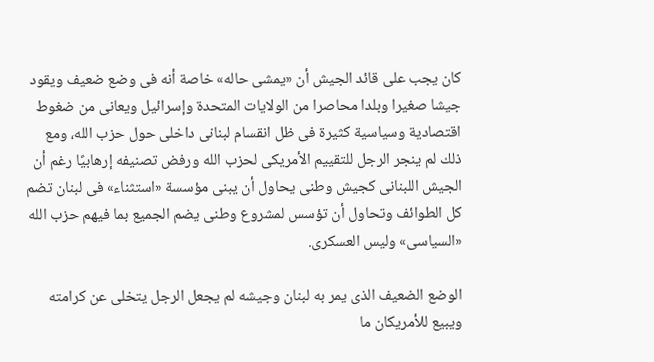كان يجب على قائد الجيش أن «يمشى حاله» خاصة أنه فى وضع ضعيف ويقود جيشا صغيرا وبلدا محاصرا من الولايات المتحدة وإسرائيل ويعانى من ضغوط اقتصادية وسياسية كثيرة فى ظل انقسام لبنانى داخلى حول حزب الله، ومع ذلك لم ينجر الرجل للتقييم الأمريكى لحزب الله ورفض تصنيفه إرهابيًا رغم أن الجيش اللبنانى كجيش وطنى يحاول أن يبنى مؤسسة «استثناء» فى لبنان تضم كل الطوائف وتحاول أن تؤسس لمشروع وطنى يضم الجميع بما فيهم حزب الله «السياسى» وليس العسكرى.

الوضع الضعيف الذى يمر به لبنان وجيشه لم يجعل الرجل يتخلى عن كرامته ويبيع للأمريكان ما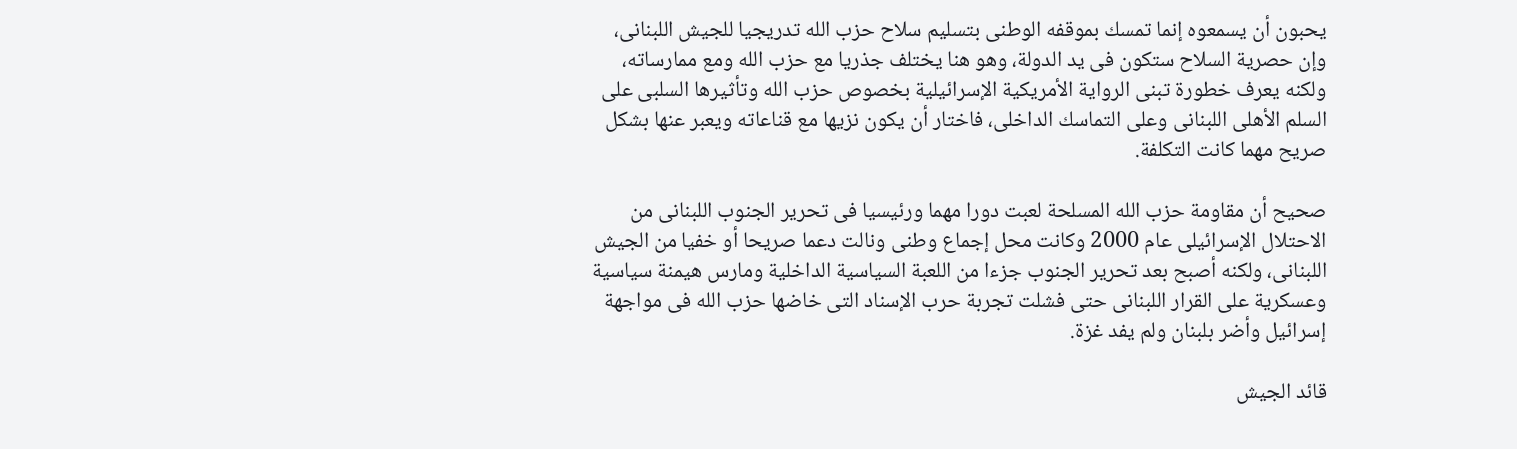يحبون أن يسمعوه إنما تمسك بموقفه الوطنى بتسليم سلاح حزب الله تدريجيا للجيش اللبنانى، وإن حصرية السلاح ستكون فى يد الدولة، وهو هنا يختلف جذريا مع حزب الله ومع ممارساته، ولكنه يعرف خطورة تبنى الرواية الأمريكية الإسرائيلية بخصوص حزب الله وتأثيرها السلبى على السلم الأهلى اللبنانى وعلى التماسك الداخلى، فاختار أن يكون نزيها مع قناعاته ويعبر عنها بشكل صريح مهما كانت التكلفة.

صحيح أن مقاومة حزب الله المسلحة لعبت دورا مهما ورئيسيا فى تحرير الجنوب اللبنانى من الاحتلال الإسرائيلى عام 2000 وكانت محل إجماع وطنى ونالت دعما صريحا أو خفيا من الجيش اللبنانى، ولكنه أصبح بعد تحرير الجنوب جزءا من اللعبة السياسية الداخلية ومارس هيمنة سياسية وعسكرية على القرار اللبنانى حتى فشلت تجربة حرب الإسناد التى خاضها حزب الله فى مواجهة إسرائيل وأضر بلبنان ولم يفد غزة.

قائد الجيش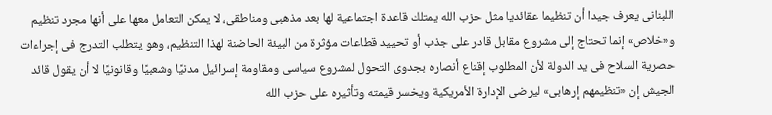اللبنانى يعرف جيدا أن تنظيما عقائديا مثل حزب الله يمتلك قاعدة اجتماعية لها بعد مذهبى ومناطقى، لا يمكن التعامل معها على أنها مجرد تنظيم و«خلاص» إنما تحتاج إلى مشروع مقابل قادر على جذب أو تحييد قطاعات مؤثرة من البيئة الحاضنة لهذا التنظيم، وهو يتطلب التدرج فى إجراءات حصرية السلاح فى يد الدولة لأن المطلوب إقناع أنصاره بجدوى التحول لمشروع سياسى ومقاومة إسرائيل مدنيًا وشعبيًا وقانونيًا لا أن يقول قائد الجيش إن «تنظيمهم إرهابى» ليرضى الإدارة الأمريكية ويخسر قيمته وتأثيره على حزب الله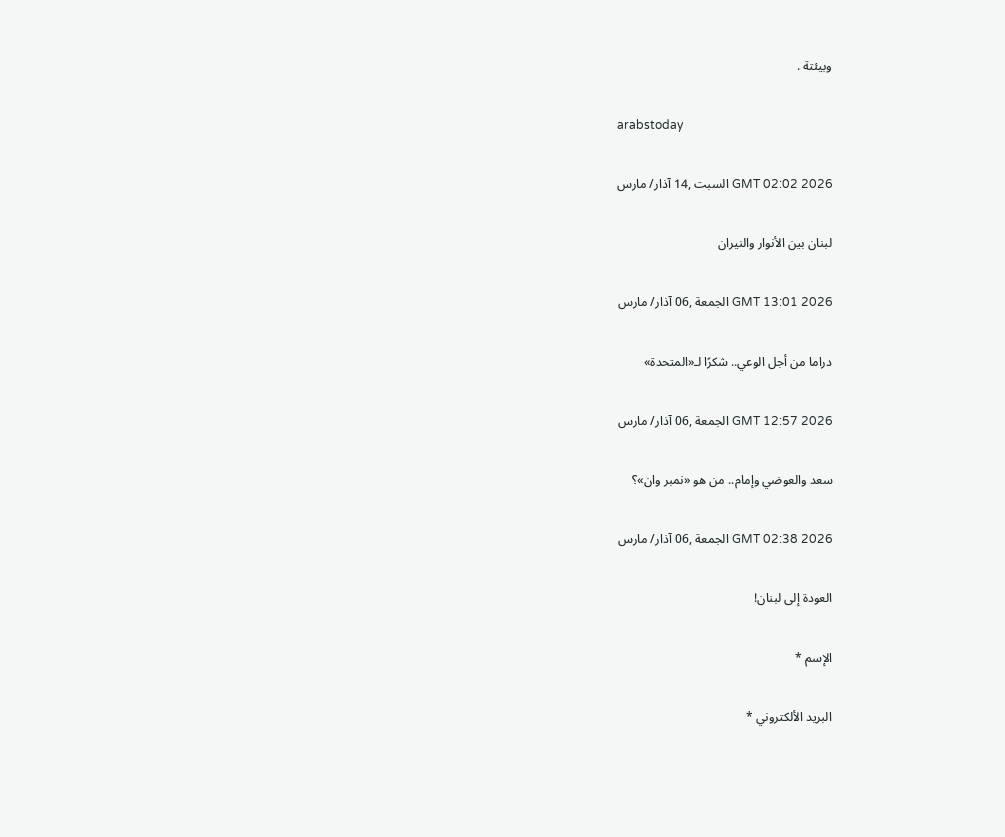وبيئتة .

arabstoday

GMT 02:02 2026 السبت ,14 آذار/ مارس

لبنان بين الأنوار والنيران

GMT 13:01 2026 الجمعة ,06 آذار/ مارس

دراما من أجل الوعي.. شكرًا لـ«المتحدة»

GMT 12:57 2026 الجمعة ,06 آذار/ مارس

سعد والعوضي وإمام.. من هو «نمبر وان»؟

GMT 02:38 2026 الجمعة ,06 آذار/ مارس

العودة إلى لبنان!

الإسم *

البريد الألكتروني *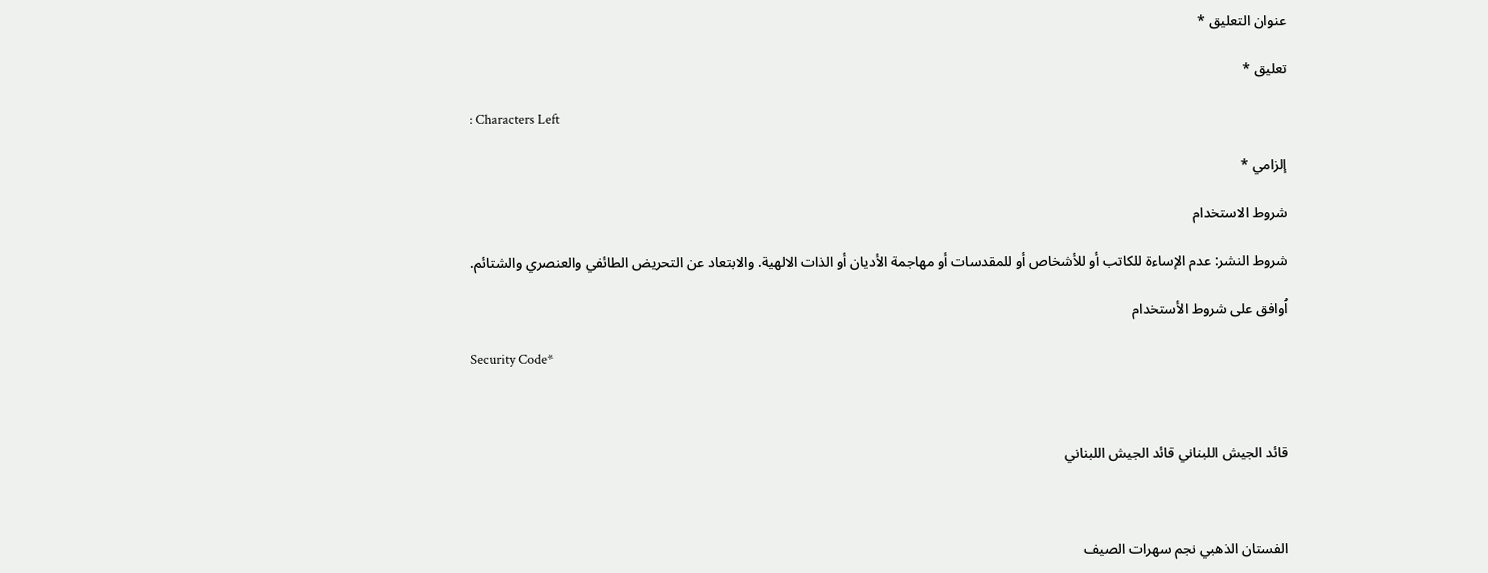عنوان التعليق *

تعليق *

: Characters Left

إلزامي *

شروط الاستخدام

شروط النشر: عدم الإساءة للكاتب أو للأشخاص أو للمقدسات أو مهاجمة الأديان أو الذات الالهية. والابتعاد عن التحريض الطائفي والعنصري والشتائم.

اُوافق على شروط الأستخدام

Security Code*



قائد الجيش اللبناني قائد الجيش اللبناني



الفستان الذهبي نجم سهرات الصيف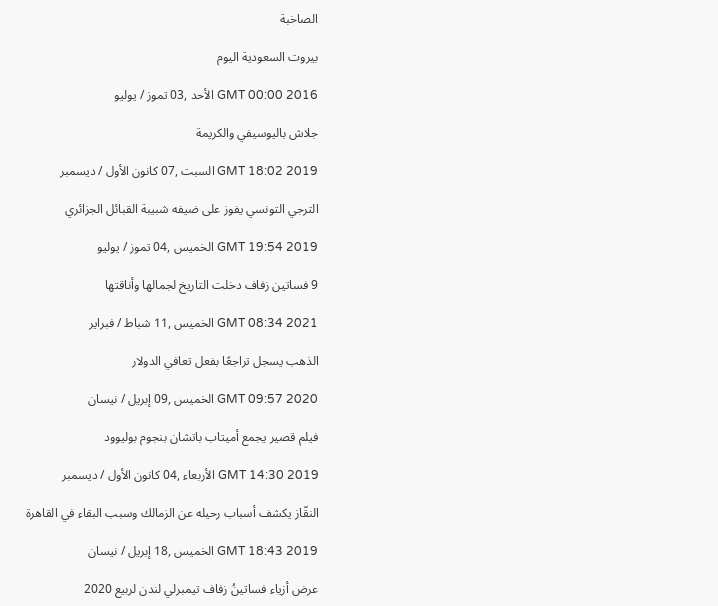الصاخبة

بيروت السعودية اليوم

GMT 00:00 2016 الأحد ,03 تموز / يوليو

جلاش باليوسيفي والكريمة

GMT 18:02 2019 السبت ,07 كانون الأول / ديسمبر

الترجي التونسي يفوز على ضيفه شبيبة القبائل الجزائري

GMT 19:54 2019 الخميس ,04 تموز / يوليو

9 فساتين زفاف دخلت التاريخ لجمالها وأناقتها

GMT 08:34 2021 الخميس ,11 شباط / فبراير

الذهب يسجل تراجعًا بفعل تعافي الدولار

GMT 09:57 2020 الخميس ,09 إبريل / نيسان

فيلم قصير يجمع أميتاب باتشان بنجوم بوليوود

GMT 14:30 2019 الأربعاء ,04 كانون الأول / ديسمبر

النقّاز يكشف أسباب رحيله عن الزمالك وسبب البقاء في القاهرة

GMT 18:43 2019 الخميس ,18 إبريل / نيسان

عرض أزياء فساتينُ زفاف تيمبرلي لندن لربيع 2020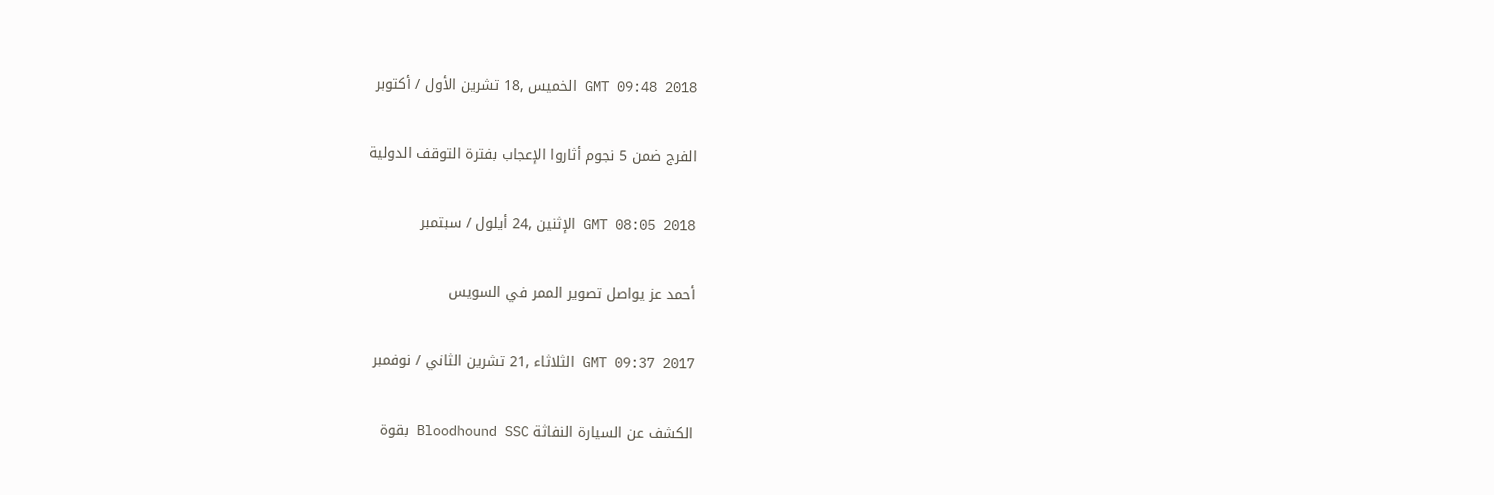GMT 09:48 2018 الخميس ,18 تشرين الأول / أكتوبر

الفرج ضمن 5 نجوم أثاروا الإعجاب بفترة التوقف الدولية

GMT 08:05 2018 الإثنين ,24 أيلول / سبتمبر

أحمد عز يواصل تصوير الممر في السويس

GMT 09:37 2017 الثلاثاء ,21 تشرين الثاني / نوفمبر

الكشف عن السيارة النفاثة Bloodhound SSC بقوة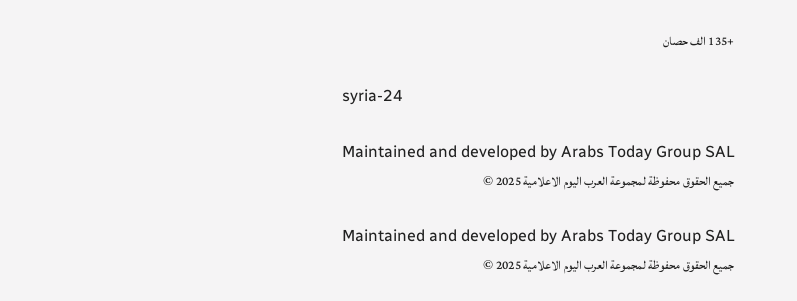+135 الف حصان

syria-24

Maintained and developed by Arabs Today Group SAL
جميع الحقوق محفوظة لمجموعة العرب اليوم الاعلامية 2025 ©

Maintained and developed by Arabs Today Group SAL
جميع الحقوق محفوظة لمجموعة العرب اليوم الاعلامية 2025 ©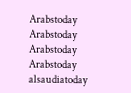Arabstoday Arabstoday Arabstoday Arabstoday
alsaudiatoday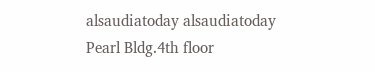alsaudiatoday alsaudiatoday
Pearl Bldg.4th floor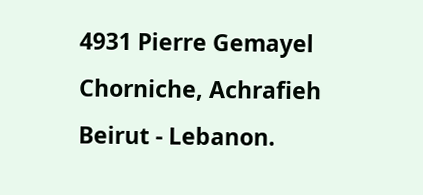4931 Pierre Gemayel Chorniche, Achrafieh Beirut - Lebanon.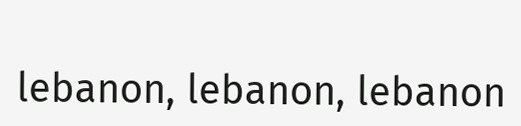lebanon, lebanon, lebanon